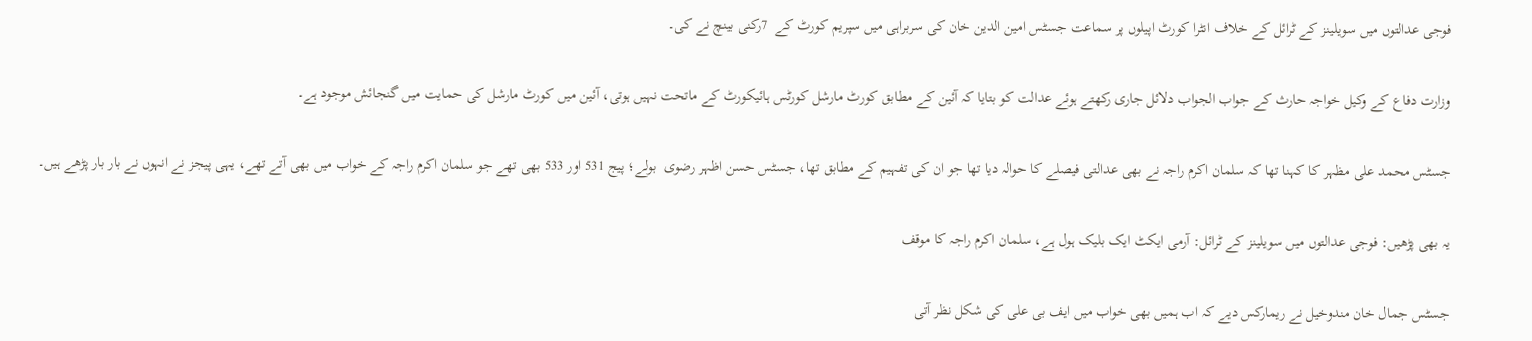فوجی عدالتوں میں سویلینز کے ٹرائل کے خلاف انٹرا کورٹ اپیلوں پر سماعت جسٹس امین الدین خان کی سربراہی میں سپریم کورٹ کے  7رکنی بینچ نے کی۔

وزارت دفاع کے وکیل خواجہ حارث کے جواب الجواب دلائل جاری رکھتے ہوئے عدالت کو بتایا کہ آئین کے مطابق کورٹ مارشل کورٹس ہائیکورٹ کے ماتحت نہیں ہوتی، آئین میں کورٹ مارشل کی حمایت میں گنجائش موجود ہے۔

جسٹس محمد علی مظہر کا کہنا تھا کہ سلمان اکرم راجہ نے بھی عدالتی فیصلے کا حوالہ دیا تھا جو ان کی تفہیم کے مطابق تھا، جسٹس حسن اظہر رضوی  بولے؛ پیج 531 اور 533 بھی تھے جو سلمان اکرم راجہ کے خواب میں بھی آتے تھے، یہی پیجز نے انہوں نے بار بار پڑھے ہیں۔

یہ بھی پڑھیں: فوجی عدالتوں میں سویلینز کے ٹرائل: آرمی ایکٹ ایک بلیک ہول ہے، سلمان اکرم راجہ کا موقف

جسٹس جمال خان مندوخیل نے ریمارکس دیے کہ اب ہمیں بھی خواب میں ایف بی علی کی شکل نظر آتی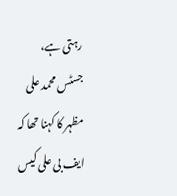رہتی ہے، جسٹس محمد علی مظہر کا کہنا تھا کہ ایف بی علی کیس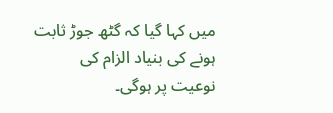میں کہا گیا کہ گٹھ جوڑ ثابت ہونے کی بنیاد الزام کی نوعیت پر ہوگی۔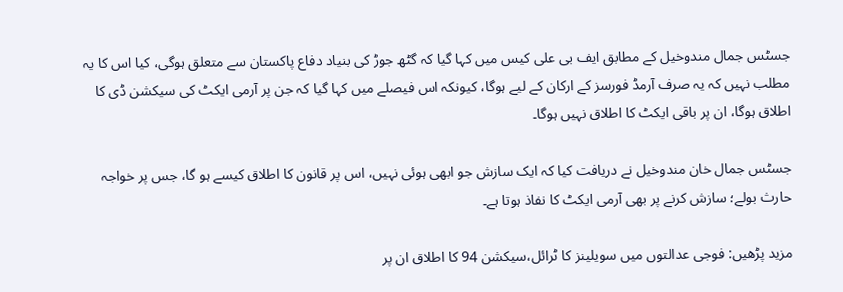جسٹس جمال مندوخیل کے مطابق ایف بی علی کیس میں کہا گیا کہ گٹھ جوڑ کی بنیاد دفاع پاکستان سے متعلق ہوگی، کیا اس کا یہ مطلب نہیں کہ یہ صرف آرمڈ فورسز کے ارکان کے لیے ہوگا، کیونکہ اس فیصلے میں کہا گیا کہ جن پر آرمی ایکٹ کی سیکشن ڈی کا اطلاق ہوگا، ان پر باقی ایکٹ کا اطلاق نہیں ہوگا۔

جسٹس جمال خان مندوخیل نے دریافت کیا کہ ایک سازش جو ابھی ہوئی نہیں، اس پر قانون کا اطلاق کیسے ہو گا، جس پر خواجہ حارث بولے؛ سازش کرنے پر بھی آرمی ایکٹ کا نفاذ ہوتا ہے۔

مزید پڑھیں: فوجی عدالتوں میں سویلینز کا ٹرائل،سیکشن 94 کا اطلاق ان پر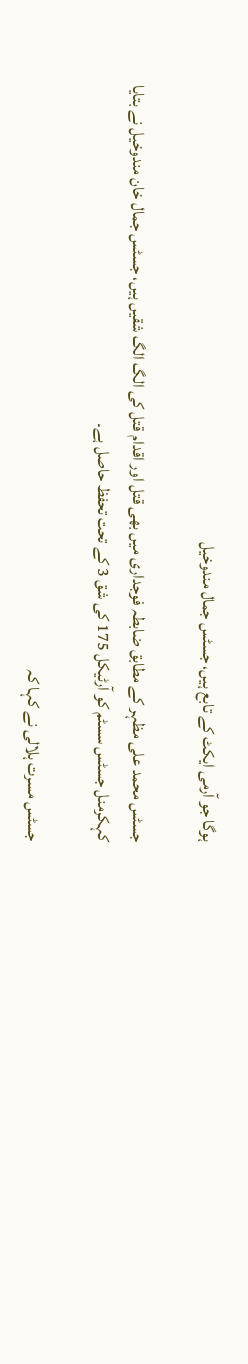ہوگا جو آرمی ایکٹ کے تابع ہیں، جسٹس جمال مندوخیل

جسٹس محمد علی مظہر کے مطابق ضابطہ فوجداری میں بھی قتل اور اقدام قتل کی الگ الگ شقیں ہیں، جسٹس جمال خان مندوخیل نے بتایا کہکرمنل جسٹس سسٹم کو آرٹیکل 175 کی شق 3 کے تحت تحفظ حاصل ہے۔

جسٹس مسرت ہلالی نے کہا کہ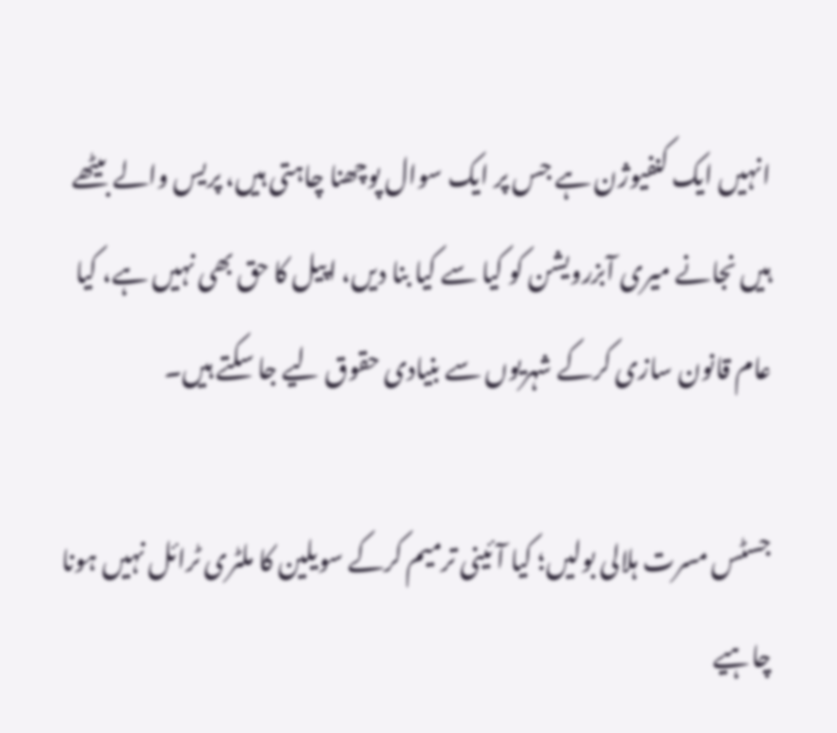انہیں ایک کنفیوژن ہے جس پر ایک سوال پوچھنا چاہتی ہیں، پریس والے بیٹھے ہیں نجانے میری آبزرویشن کو کیا سے کیا بنا دیں، اپیل کا حق بھی نہیں ہے، کیا عام قانون سازی کرکے شہریوں سے بنیادی حقوق لیے جا سکتے ہیں۔

جسٹس مسرت ہلالی بولیں؛ کیا آئینی ترمیم کرکے سویلین کا ملٹری ٹرائل نہیں ہونا چاہیے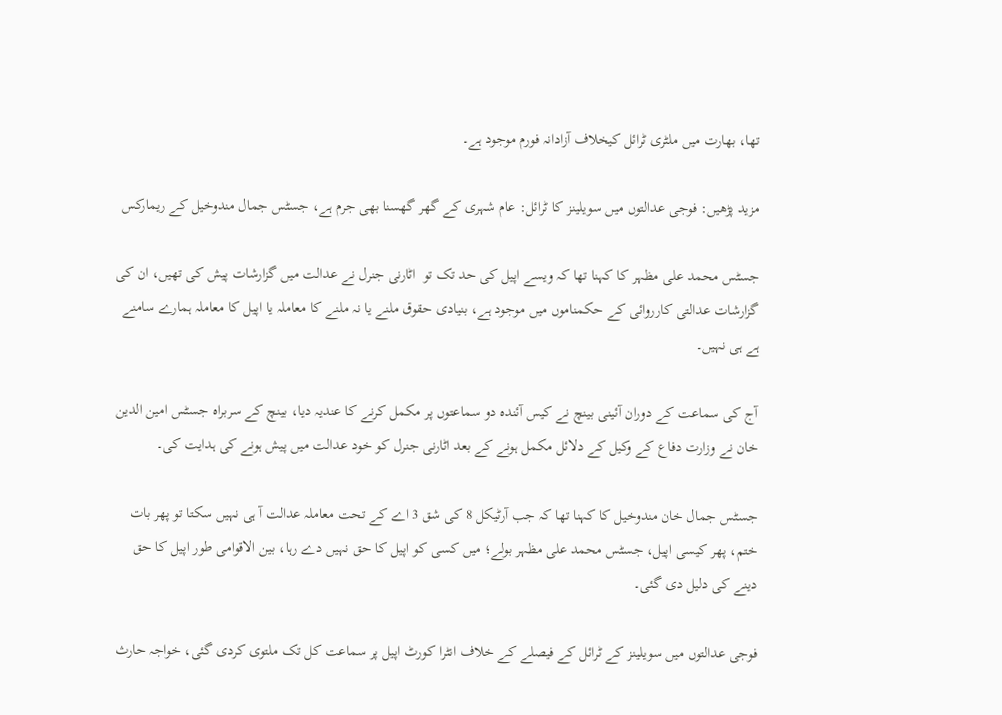تھا، بھارت میں ملٹری ٹرائل کیخلاف آزادانہ فورم موجود ہے۔

مزید پڑھیں: فوجی عدالتوں میں سویلینز کا ٹرائل: عام شہری کے گھر گھسنا بھی جرم ہے، جسٹس جمال مندوخیل کے ریمارکس

جسٹس محمد علی مظہر کا کہنا تھا کہ ویسے اپیل کی حد تک تو  اٹارنی جنرل نے عدالت میں گزارشات پیش کی تھیں، ان کی گزارشات عدالتی کارروائی کے حکمناموں میں موجود ہے، بنیادی حقوق ملنے یا نہ ملنے کا معاملہ یا اپیل کا معاملہ ہمارے سامنے ہے ہی نہیں۔

آج کی سماعت کے دوران آئینی بینچ نے کیس آئندہ دو سماعتوں پر مکمل کرنے کا عندیہ دیا، بینچ کے سربراہ جسٹس امین الدین خان نے وزارت دفاع کے وکیل کے دلائل مکمل ہونے کے بعد اٹارنی جنرل کو خود عدالت میں پیش ہونے کی ہدایت کی۔

جسٹس جمال خان مندوخیل کا کہنا تھا کہ جب آرٹیکل 8 کی شق 3 اے کے تحت معاملہ عدالت آ ہی نہیں سکتا تو پھر بات ختم، پھر کیسی اپیل، جسٹس محمد علی مظہر بولے؛ میں کسی کو اپیل کا حق نہیں دے رہا، بین الاقوامی طور اپیل کا حق دینے کی دلیل دی گئی۔

فوجی عدالتوں میں سویلینز کے ٹرائل کے فیصلے کے خلاف انٹرا کورٹ اپیل پر سماعت کل تک ملتوی کردی گئی، خواجہ حارث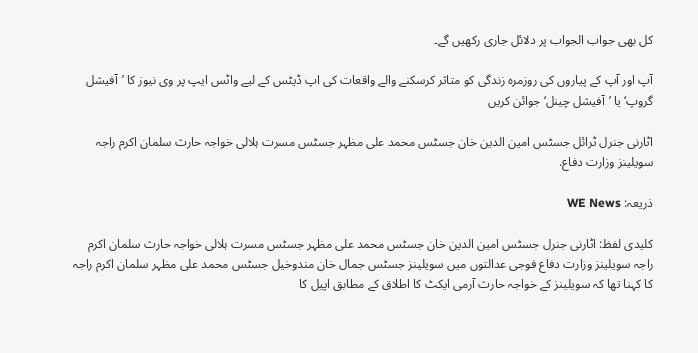کل بھی جواب الجواب پر دلائل جاری رکھیں گے۔

آپ اور آپ کے پیاروں کی روزمرہ زندگی کو متاثر کرسکنے والے واقعات کی اپ ڈیٹس کے لیے واٹس ایپ پر وی نیوز کا ’آفیشل گروپ‘ یا ’آفیشل چینل‘ جوائن کریں

اٹارنی جنرل ٹرائل جسٹس امین الدین خان جسٹس محمد علی مظہر جسٹس مسرت ہلالی خواجہ حارث سلمان اکرم راجہ سویلینز وزارت دفاع.

ذریعہ: WE News

کلیدی لفظ: اٹارنی جنرل جسٹس امین الدین خان جسٹس محمد علی مظہر جسٹس مسرت ہلالی خواجہ حارث سلمان اکرم راجہ سویلینز وزارت دفاع فوجی عدالتوں میں سویلینز جسٹس جمال خان مندوخیل جسٹس محمد علی مظہر سلمان اکرم راجہ کا کہنا تھا کہ سویلینز کے خواجہ حارث آرمی ایکٹ کا اطلاق کے مطابق اپیل کا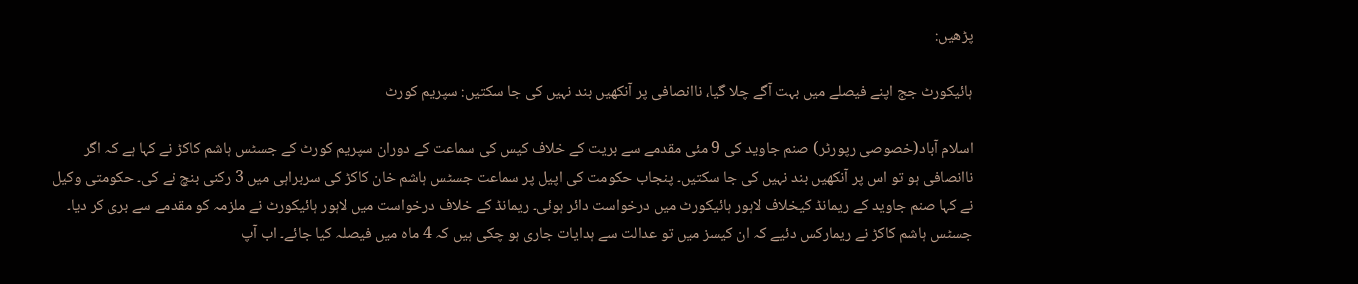پڑھیں:

ہائیکورٹ جج اپنے فیصلے میں بہت آگے چلا گیا، ناانصافی پر آنکھیں بند نہیں کی جا سکتیں: سپریم کورٹ

اسلام آباد(خصوصی رپورٹر) صنم جاوید کی 9 مئی مقدمے سے بریت کے خلاف کیس کی سماعت کے دوران سپریم کورٹ کے جسٹس ہاشم کاکڑ نے کہا ہے کہ اگر ناانصافی ہو تو اس پر آنکھیں بند نہیں کی جا سکتیں۔ پنجاب حکومت کی اپیل پر سماعت جسٹس ہاشم خان کاکڑ کی سربراہی میں 3 رکنی بنچ نے کی۔ حکومتی وکیل نے کہا صنم جاوید کے ریمانڈ کیخلاف لاہور ہائیکورٹ میں درخواست دائر ہوئی۔ ریمانڈ کے خلاف درخواست میں لاہور ہائیکورٹ نے ملزمہ کو مقدمے سے بری کر دیا۔ جسٹس ہاشم کاکڑ نے ریمارکس دئیے کہ ان کیسز میں تو عدالت سے ہدایات جاری ہو چکی ہیں کہ 4 ماہ میں فیصلہ کیا جائے۔ اب آپ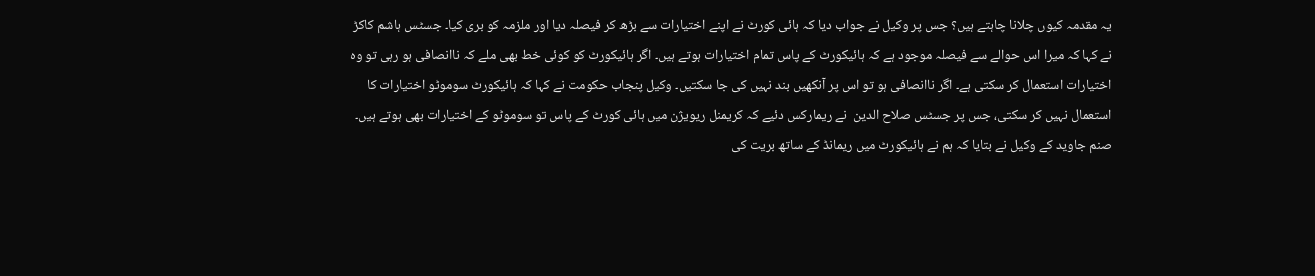یہ مقدمہ کیوں چلانا چاہتے ہیں؟ جس پر وکیل نے جواب دیا کہ ہائی کورٹ نے اپنے اختیارات سے بڑھ کر فیصلہ دیا اور ملزمہ کو بری کیا۔ جسٹس ہاشم کاکڑ نے کہا کہ میرا اس حوالے سے فیصلہ موجود ہے کہ ہائیکورٹ کے پاس تمام اختیارات ہوتے ہیں۔ اگر ہائیکورٹ کو کوئی خط بھی ملے کہ ناانصافی ہو رہی تو وہ اختیارات استعمال کر سکتی ہے۔ اگر ناانصافی ہو تو اس پر آنکھیں بند نہیں کی جا سکتیں۔ وکیل پنجاب حکومت نے کہا کہ ہائیکورٹ سوموٹو اختیارات کا استعمال نہیں کر سکتی، جس پر جسٹس صلاح الدین  نے ریمارکس دئیے کہ کریمنل ریویژن میں ہائی کورٹ کے پاس تو سوموٹو کے اختیارات بھی ہوتے ہیں۔ صنم جاوید کے وکیل نے بتایا کہ ہم نے ہائیکورٹ میں ریمانڈ کے ساتھ بریت کی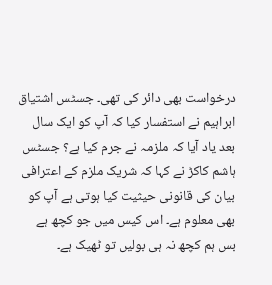درخواست بھی دائر کی تھی۔ جسٹس اشتیاق ابراہیم نے استفسار کیا کہ آپ کو ایک سال بعد یاد آیا کہ ملزمہ نے جرم کیا ہے؟ جسٹس ہاشم کاکڑ نے کہا کہ شریک ملزم کے اعترافی بیان کی قانونی حیثیت کیا ہوتی ہے آپ کو بھی معلوم ہے۔ اس کیس میں جو کچھ ہے بس ہم کچھ نہ ہی بولیں تو ٹھیک ہے۔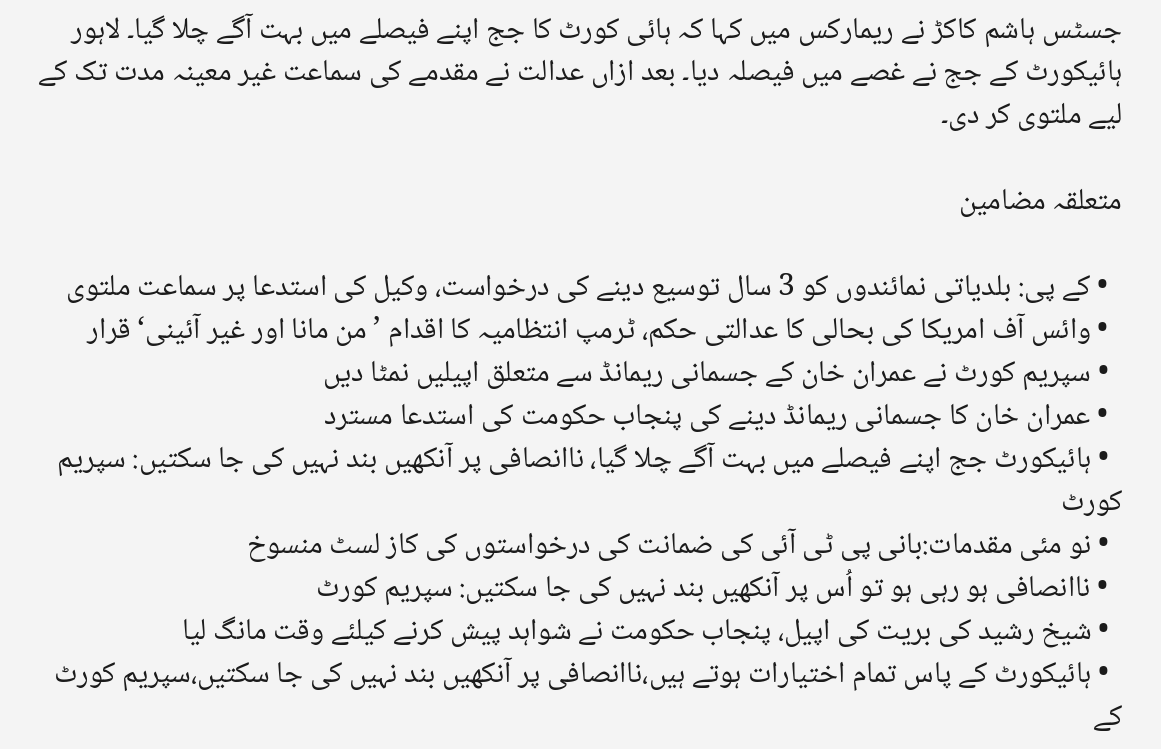جسٹس ہاشم کاکڑ نے ریمارکس میں کہا کہ ہائی کورٹ کا جج اپنے فیصلے میں بہت آگے چلا گیا۔ لاہور ہائیکورٹ کے جج نے غصے میں فیصلہ دیا۔ بعد ازاں عدالت نے مقدمے کی سماعت غیر معینہ مدت تک کے لیے ملتوی کر دی۔

متعلقہ مضامین

  • کے پی: بلدیاتی نمائندوں کو 3 سال توسیع دینے کی درخواست، وکیل کی استدعا پر سماعت ملتوی
  • وائس آف امریکا کی بحالی کا عدالتی حکم، ٹرمپ انتظامیہ کا اقدام ’من مانا اور غیر آئینی‘ قرار
  • سپریم کورٹ نے عمران خان کے جسمانی ریمانڈ سے متعلق اپیلیں نمٹا دیں
  • عمران خان کا جسمانی ریمانڈ دینے کی پنجاب حکومت کی استدعا مسترد
  • ہائیکورٹ جج اپنے فیصلے میں بہت آگے چلا گیا، ناانصافی پر آنکھیں بند نہیں کی جا سکتیں: سپریم کورٹ
  • نو مئی مقدمات:بانی پی ٹی آئی کی ضمانت کی درخواستوں کی کاز لسٹ منسوخ
  • ناانصافی ہو رہی ہو تو اُس پر آنکھیں بند نہیں کی جا سکتیں: سپریم کورٹ
  • شیخ رشید کی بریت کی اپیل، پنجاب حکومت نے شواہد پیش کرنے کیلئے وقت مانگ لیا
  • ہائیکورٹ کے پاس تمام اختیارات ہوتے ہیں،ناانصافی پر آنکھیں بند نہیں کی جا سکتیں،سپریم کورٹ کے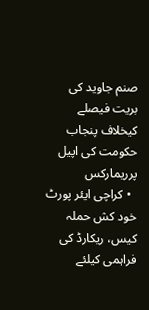صنم جاوید کی بریت فیصلے کیخلاف پنجاب حکومت کی اپیل پرریمارکس
  • کراچی ایئر پورٹ خود کش حملہ کیس، ریکارڈ کی فراہمی کیلئے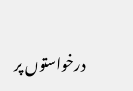درخواستوں پر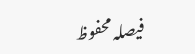فیصلہ محفوظ